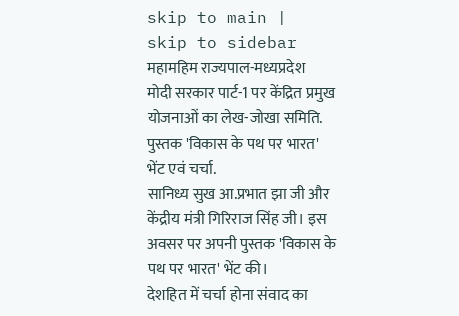skip to main |
skip to sidebar
महामहिम राज्यपाल-मध्यप्रदेश
मोदी सरकार पार्ट-1 पर केंद्रित प्रमुख योजनाओं का लेख-जोखा समिति. पुस्तक 'विकास के पथ पर भारत' भेंट एवं चर्चा.
सानिध्य सुख आ.प्रभात झा जी और केंद्रीय मंत्री गिरिराज सिंह जी। इस अवसर पर अपनी पुस्तक 'विकास के पथ पर भारत' भेंट की।
देशहित में चर्चा होना संवाद का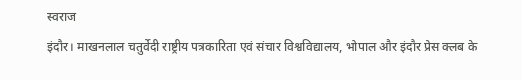स्वराज
इंदौर। माखनलाल चतुर्वेदी राष्ट्रीय पत्रकारिता एवं संचार विश्वविद्यालय, भोपाल और इंदौर प्रेस क्लब के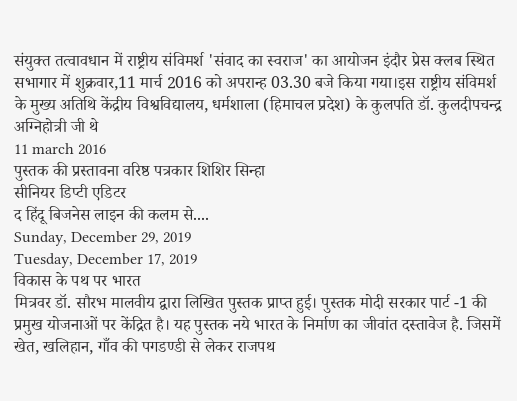संयुक्त तत्वावधान में राष्ट्रीय संविमर्श 'संवाद का स्वराज' का आयोजन इंदौर प्रेस क्लब स्थित सभागार में शुक्रवार,11 मार्च 2016 को अपरान्ह 03.30 बजे किया गया।इस राष्ट्रीय संविमर्श के मुख्य अतिथि केंद्रीय विश्वविद्यालय, धर्मशाला (हिमाचल प्रदेश) के कुलपति डॉ. कुलदीपचन्द्र अग्निहोत्री जी थे
11 march 2016
पुस्तक की प्रस्तावना वरिष्ठ पत्रकार शिशिर सिन्हा
सीनियर डिप्टी एडिटर
द हिंदू बिजनेस लाइन की कलम से....
Sunday, December 29, 2019
Tuesday, December 17, 2019
विकास के पथ पर भारत
मित्रवर डॉ. सौरभ मालवीय द्वारा लिखित पुस्तक प्राप्त हुई। पुस्तक मोदी सरकार पार्ट -1 की प्रमुख योजनाओं पर केंद्रित है। यह पुस्तक नये भारत के निर्माण का जीवांत दस्तावेज है. जिसमें खेत, खलिहान, गाँव की पगडण्डी से लेकर राजपथ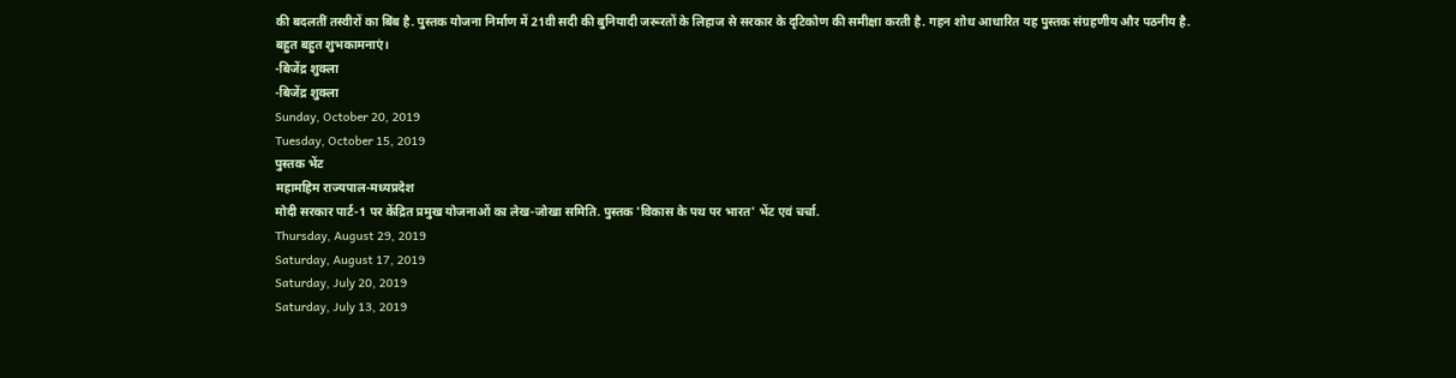की बदलतीं तस्वीरों का बिंब है. पुस्तक योजना निर्माण में 21वी सदी की बुनियादी जरूरतों के लिहाज से सरकार के दृटिकोण की समीक्षा करती है. गहन शोध आधारित यह पुस्तक संग्रहणीय और पठनीय है.
बहुत बहुत शुभकामनाएं।
-बिजेंद्र शुक्ला
-बिजेंद्र शुक्ला
Sunday, October 20, 2019
Tuesday, October 15, 2019
पुस्तक भेंट
महामहिम राज्यपाल-मध्यप्रदेश
मोदी सरकार पार्ट-1 पर केंद्रित प्रमुख योजनाओं का लेख-जोखा समिति. पुस्तक 'विकास के पथ पर भारत' भेंट एवं चर्चा.
Thursday, August 29, 2019
Saturday, August 17, 2019
Saturday, July 20, 2019
Saturday, July 13, 2019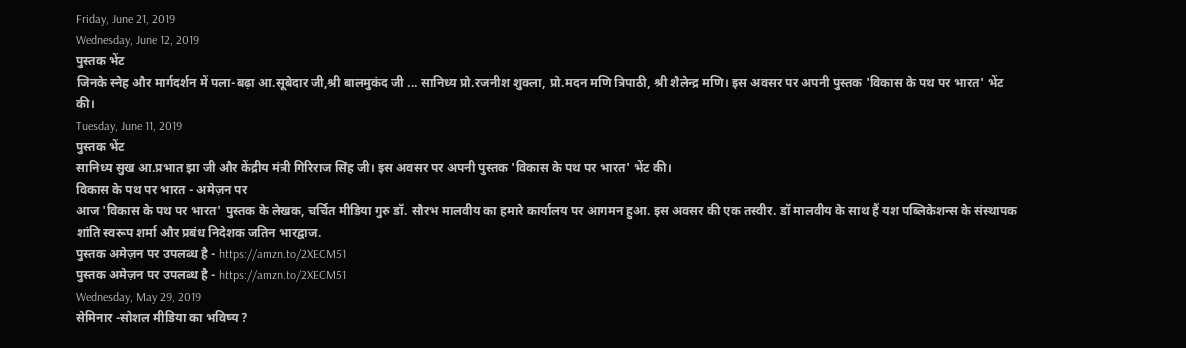Friday, June 21, 2019
Wednesday, June 12, 2019
पुस्तक भेंट
जिनके स्नेह और मार्गदर्शन में पला-बढ़ा आ.सूबेदार जी,श्री बालमुकंद जी ... सानिध्य प्रो.रजनीश शुक्ला, प्रो.मदन मणि त्रिपाठी, श्री शैलेन्द्र मणि। इस अवसर पर अपनी पुस्तक 'विकास के पथ पर भारत' भेंट की।
Tuesday, June 11, 2019
पुस्तक भेंट
सानिध्य सुख आ.प्रभात झा जी और केंद्रीय मंत्री गिरिराज सिंह जी। इस अवसर पर अपनी पुस्तक 'विकास के पथ पर भारत' भेंट की।
विकास के पथ पर भारत - अमेज़न पर
आज 'विकास के पथ पर भारत' पुस्तक के लेखक, चर्चित मीडिया गुरु डॉ. सौरभ मालवीय का हमारे कार्यालय पर आगमन हुआ. इस अवसर की एक तस्वीर. डॉ मालवीय के साथ हैं यश पब्लिकेशन्स के संस्थापक शांति स्वरूप शर्मा और प्रबंध निदेशक जतिन भारद्वाज.
पुस्तक अमेज़न पर उपलब्ध है - https://amzn.to/2XECM51
पुस्तक अमेज़न पर उपलब्ध है - https://amzn.to/2XECM51
Wednesday, May 29, 2019
सेमिनार -सोशल मीडिया का भविष्य ?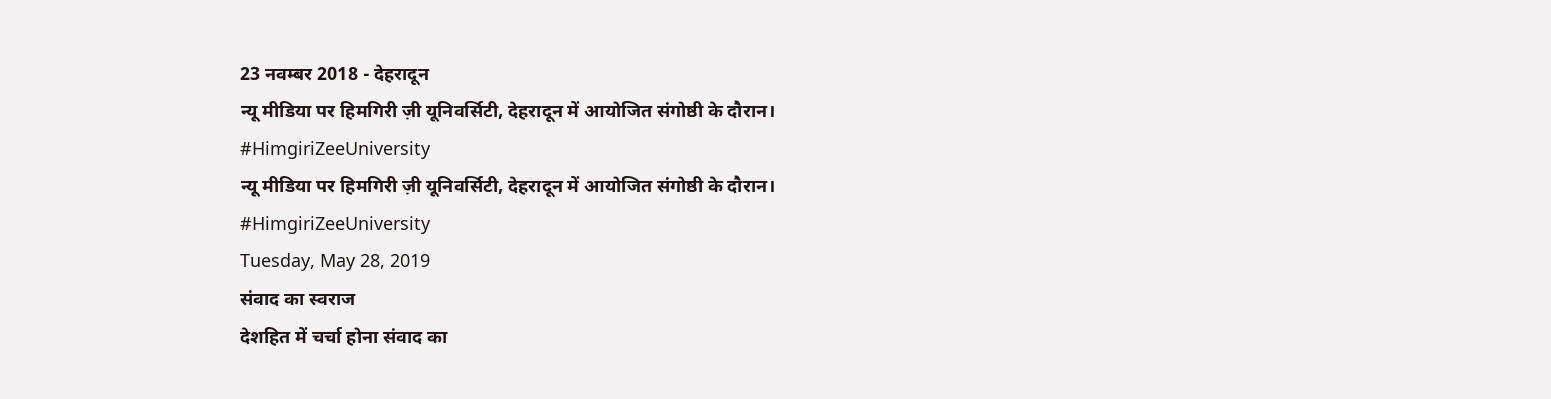23 नवम्बर 2018 - देहरादून
न्यू मीडिया पर हिमगिरी ज़ी यूनिवर्सिटी, देहरादून में आयोजित संगोष्ठी के दौरान।
#HimgiriZeeUniversity
न्यू मीडिया पर हिमगिरी ज़ी यूनिवर्सिटी, देहरादून में आयोजित संगोष्ठी के दौरान।
#HimgiriZeeUniversity
Tuesday, May 28, 2019
संवाद का स्वराज
देशहित में चर्चा होना संवाद का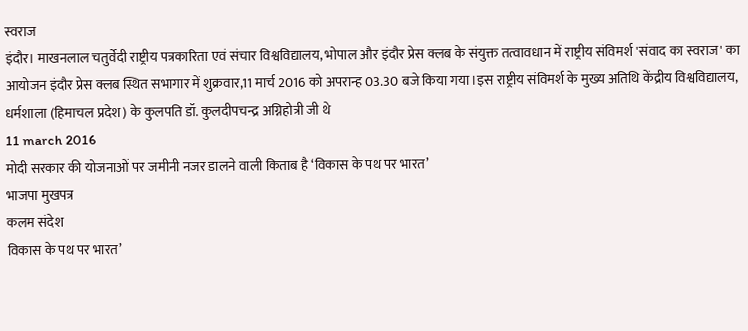स्वराज
इंदौर। माखनलाल चतुर्वेदी राष्ट्रीय पत्रकारिता एवं संचार विश्वविद्यालय, भोपाल और इंदौर प्रेस क्लब के संयुक्त तत्वावधान में राष्ट्रीय संविमर्श 'संवाद का स्वराज' का आयोजन इंदौर प्रेस क्लब स्थित सभागार में शुक्रवार,11 मार्च 2016 को अपरान्ह 03.30 बजे किया गया।इस राष्ट्रीय संविमर्श के मुख्य अतिथि केंद्रीय विश्वविद्यालय, धर्मशाला (हिमाचल प्रदेश) के कुलपति डॉ. कुलदीपचन्द्र अग्निहोत्री जी थे
11 march 2016
मोदी सरकार की योजनाओं पर जमीनी नजर डालने वाली किताब है ‘विकास के पथ पर भारत’
भाजपा मुखपत्र
कलम संदेश
विकास के पथ पर भारत’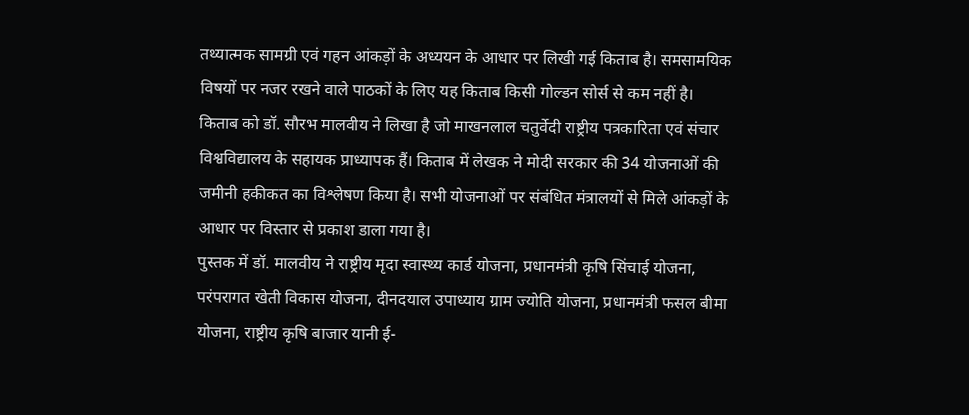तथ्यात्मक सामग्री एवं गहन आंकड़ों के अध्ययन के आधार पर लिखी गई किताब है। समसामयिक विषयों पर नजर रखने वाले पाठकों के लिए यह किताब किसी गोल्डन सोर्स से कम नहीं है।
किताब को डॉ. सौरभ मालवीय ने लिखा है जो माखनलाल चतुर्वेदी राष्ट्रीय पत्रकारिता एवं संचार विश्वविद्यालय के सहायक प्राध्यापक हैं। किताब में लेखक ने मोदी सरकार की 34 योजनाओं की जमीनी हकीकत का विश्लेषण किया है। सभी योजनाओं पर संबंधित मंत्रालयों से मिले आंकड़ों के आधार पर विस्तार से प्रकाश डाला गया है।
पुस्तक में डॉ. मालवीय ने राष्ट्रीय मृदा स्वास्थ्य कार्ड योजना, प्रधानमंत्री कृषि सिंचाई योजना, परंपरागत खेती विकास योजना, दीनदयाल उपाध्याय ग्राम ज्योति योजना, प्रधानमंत्री फसल बीमा योजना, राष्ट्रीय कृषि बाजार यानी ई-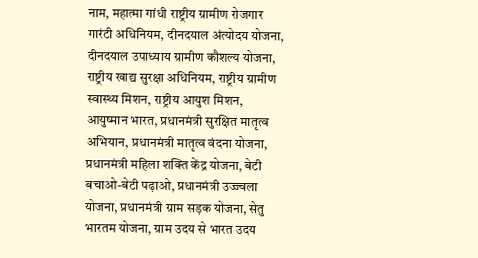नाम, महात्मा गांधी राष्ट्रीय ग्रामीण रोजगार गारंटी अधिनियम, दीनदयाल अंत्योदय योजना, दीनदयाल उपाध्याय ग्रामीण कौशल्य योजना, राष्ट्रीय खाद्य सुरक्षा अधिनियम, राष्ट्रीय ग्रामीण स्वास्थ्य मिशन, राष्ट्रीय आयुश मिशन, आयुष्मान भारत, प्रधानमंत्री सुरक्षित मातृत्व अभियान, प्रधानमंत्री मातृत्व वंदना योजना, प्रधानमंत्री महिला शक्ति केंद्र योजना, बेटी बचाओ-बेटी पढ़ाओ, प्रधानमंत्री उज्ज्वला योजना, प्रधानमंत्री ग्राम सड़क योजना, सेतु भारतम योजना, ग्राम उदय से भारत उदय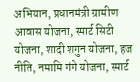अभियान, प्रधानमंत्री ग्रामीण आवास योजना, स्मार्ट सिटी योजना, शादी शगुन योजना, हज नीति, नमामि गंगे योजना, स्मार्ट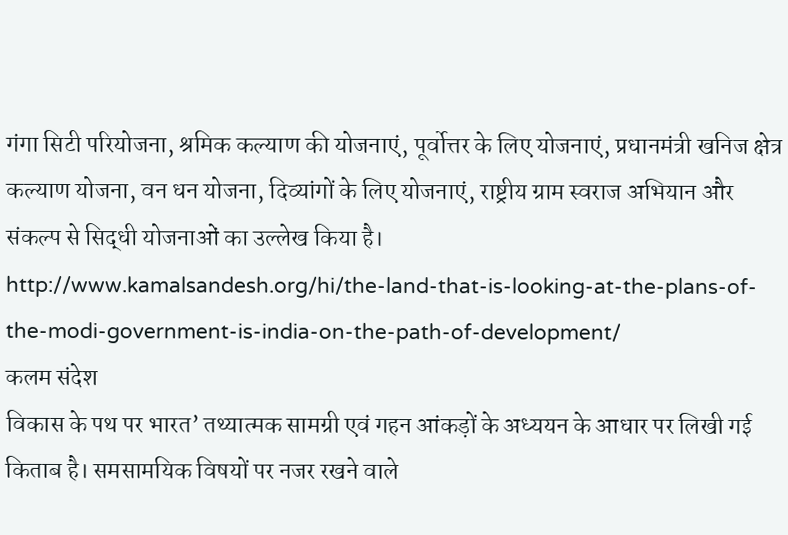गंगा सिटी परियोजना, श्रमिक कल्याण की योजनाएं, पूर्वोत्तर के लिए योजनाएं, प्रधानमंत्री खनिज क्षेत्र कल्याण योजना, वन धन योजना, दिव्यांगों के लिए योजनाएं, राष्ट्रीय ग्राम स्वराज अभियान और संकल्प से सिद्धी योजनाओं का उल्लेख किया है।
http://www.kamalsandesh.org/hi/the-land-that-is-looking-at-the-plans-of-the-modi-government-is-india-on-the-path-of-development/
कलम संदेश
विकास के पथ पर भारत’ तथ्यात्मक सामग्री एवं गहन आंकड़ों के अध्ययन के आधार पर लिखी गई किताब है। समसामयिक विषयों पर नजर रखने वाले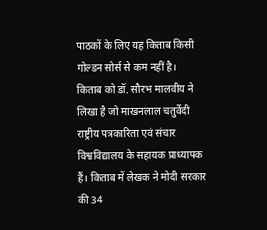पाठकों के लिए यह किताब किसी गोल्डन सोर्स से कम नहीं है।
किताब को डॉ. सौरभ मालवीय ने लिखा है जो माखनलाल चतुर्वेदी राष्ट्रीय पत्रकारिता एवं संचार विश्वविद्यालय के सहायक प्राध्यापक हैं। किताब में लेखक ने मोदी सरकार की 34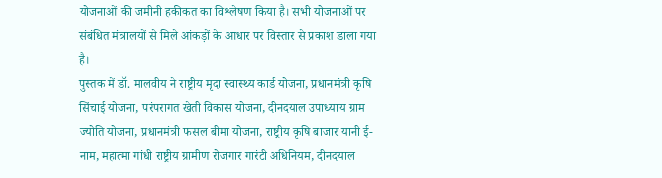योजनाओं की जमीनी हकीकत का विश्लेषण किया है। सभी योजनाओं पर संबंधित मंत्रालयों से मिले आंकड़ों के आधार पर विस्तार से प्रकाश डाला गया है।
पुस्तक में डॉ. मालवीय ने राष्ट्रीय मृदा स्वास्थ्य कार्ड योजना, प्रधानमंत्री कृषि सिंचाई योजना, परंपरागत खेती विकास योजना, दीनदयाल उपाध्याय ग्राम ज्योति योजना, प्रधानमंत्री फसल बीमा योजना, राष्ट्रीय कृषि बाजार यानी ई-नाम, महात्मा गांधी राष्ट्रीय ग्रामीण रोजगार गारंटी अधिनियम, दीनदयाल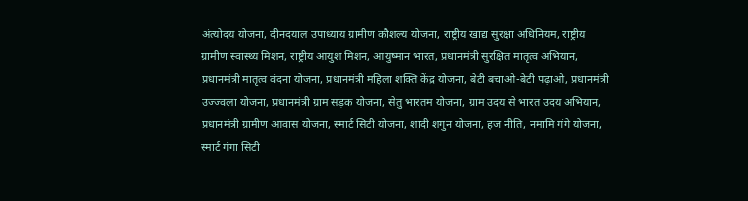अंत्योदय योजना, दीनदयाल उपाध्याय ग्रामीण कौशल्य योजना, राष्ट्रीय खाद्य सुरक्षा अधिनियम, राष्ट्रीय ग्रामीण स्वास्थ्य मिशन, राष्ट्रीय आयुश मिशन, आयुष्मान भारत, प्रधानमंत्री सुरक्षित मातृत्व अभियान, प्रधानमंत्री मातृत्व वंदना योजना, प्रधानमंत्री महिला शक्ति केंद्र योजना, बेटी बचाओ-बेटी पढ़ाओ, प्रधानमंत्री उज्ज्वला योजना, प्रधानमंत्री ग्राम सड़क योजना, सेतु भारतम योजना, ग्राम उदय से भारत उदय अभियान, प्रधानमंत्री ग्रामीण आवास योजना, स्मार्ट सिटी योजना, शादी शगुन योजना, हज नीति, नमामि गंगे योजना, स्मार्ट गंगा सिटी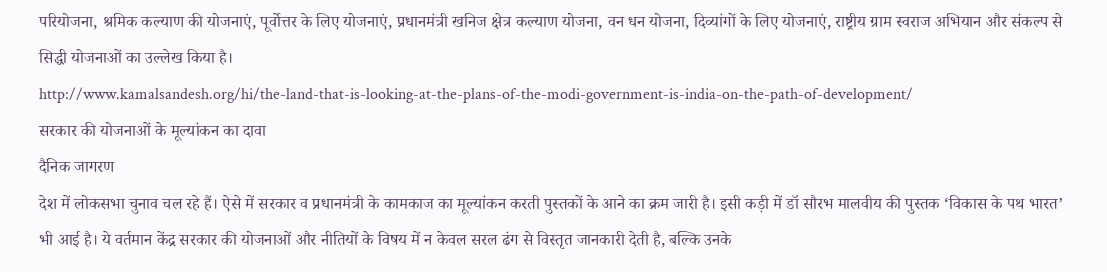परियोजना, श्रमिक कल्याण की योजनाएं, पूर्वोत्तर के लिए योजनाएं, प्रधानमंत्री खनिज क्षेत्र कल्याण योजना, वन धन योजना, दिव्यांगों के लिए योजनाएं, राष्ट्रीय ग्राम स्वराज अभियान और संकल्प से सिद्धी योजनाओं का उल्लेख किया है।
http://www.kamalsandesh.org/hi/the-land-that-is-looking-at-the-plans-of-the-modi-government-is-india-on-the-path-of-development/
सरकार की योजनाओं के मूल्यांकन का दावा
दैनिक जागरण
देश में लोकसभा चुनाव चल रहे हैं। ऐसे में सरकार व प्रधानमंत्री के कामकाज का मूल्यांकन करती पुस्तकों के आने का क्रम जारी है। इसी कड़ी में डॉ सौरभ मालवीय की पुस्तक ‘विकास के पथ भारत’ भी आई है। ये वर्तमान केंद्र सरकार की योजनाओं और नीतियों के विषय में न केवल सरल ढंग से विस्तृत जानकारी देती है, बल्कि उनके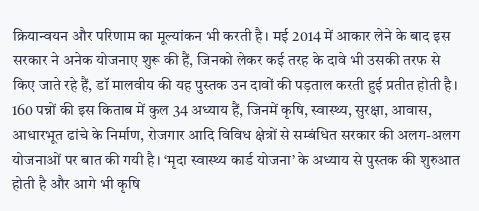क्रियान्वयन और परिणाम का मूल्यांकन भी करती है। मई 2014 में आकार लेने के बाद इस सरकार ने अनेक योजनाए शुरू की हैं, जिनको लेकर कई तरह के दावे भी उसकी तरफ से किए जाते रहे हैं, डॉ मालवीय की यह पुस्तक उन दावों की पड़ताल करती हुई प्रतीत होती है।
160 पन्नों की इस किताब में कुल 34 अध्याय हैं, जिनमें कृषि, स्वास्थ्य, सुरक्षा, आवास, आधारभूत ढांचे के निर्माण, रोजगार आदि विविध क्षेत्रों से सम्बंधित सरकार की अलग-अलग योजनाओं पर बात की गयी है। ‘मृदा स्वास्थ्य कार्ड योजना’ के अध्याय से पुस्तक की शुरुआत होती है और आगे भी कृषि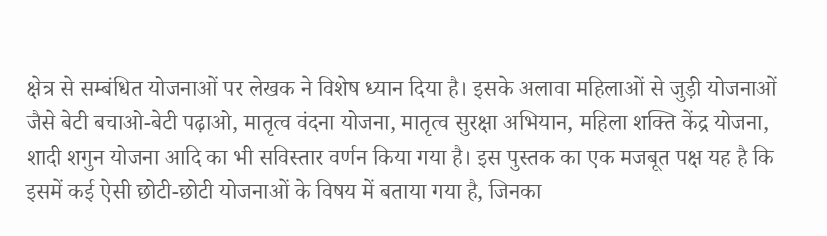क्षेत्र से सम्बंधित योजनाओं पर लेखक ने विशेष ध्यान दिया है। इसके अलावा महिलाओं से जुड़ी योजनाओं जैसे बेटी बचाओ-बेटी पढ़ाओ, मातृत्व वंदना योजना, मातृत्व सुरक्षा अभियान, महिला शक्ति केंद्र योजना, शादी शगुन योजना आदि का भी सविस्तार वर्णन किया गया है। इस पुस्तक का एक मजबूत पक्ष यह है कि इसमें कई ऐसी छोटी-छोटी योजनाओं के विषय में बताया गया है, जिनका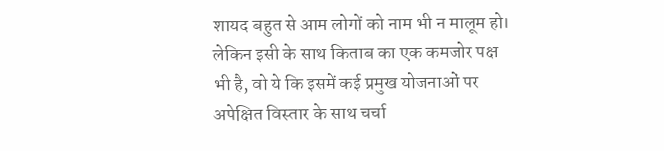शायद बहुत से आम लोगों को नाम भी न मालूम हो। लेकिन इसी के साथ किताब का एक कमजोर पक्ष भी है, वो ये कि इसमें कई प्रमुख योजनाओं पर अपेक्षित विस्तार के साथ चर्चा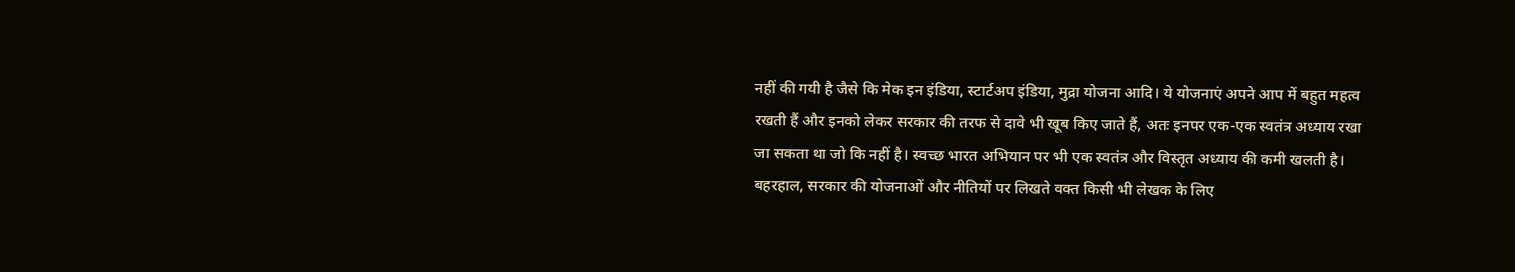नहीं की गयी है जैसे कि मेक इन इंडिया, स्टार्टअप इंडिया, मुद्रा योजना आदि। ये योजनाएं अपने आप में बहुत महत्व रखती हैं और इनको लेकर सरकार की तरफ से दावे भी खूब किए जाते हैं, अतः इनपर एक-एक स्वतंत्र अध्याय रखा जा सकता था जो कि नहीं है। स्वच्छ भारत अभियान पर भी एक स्वतंत्र और विस्तृत अध्याय की कमी खलती है।
बहरहाल, सरकार की योजनाओं और नीतियों पर लिखते वक्त किसी भी लेखक के लिए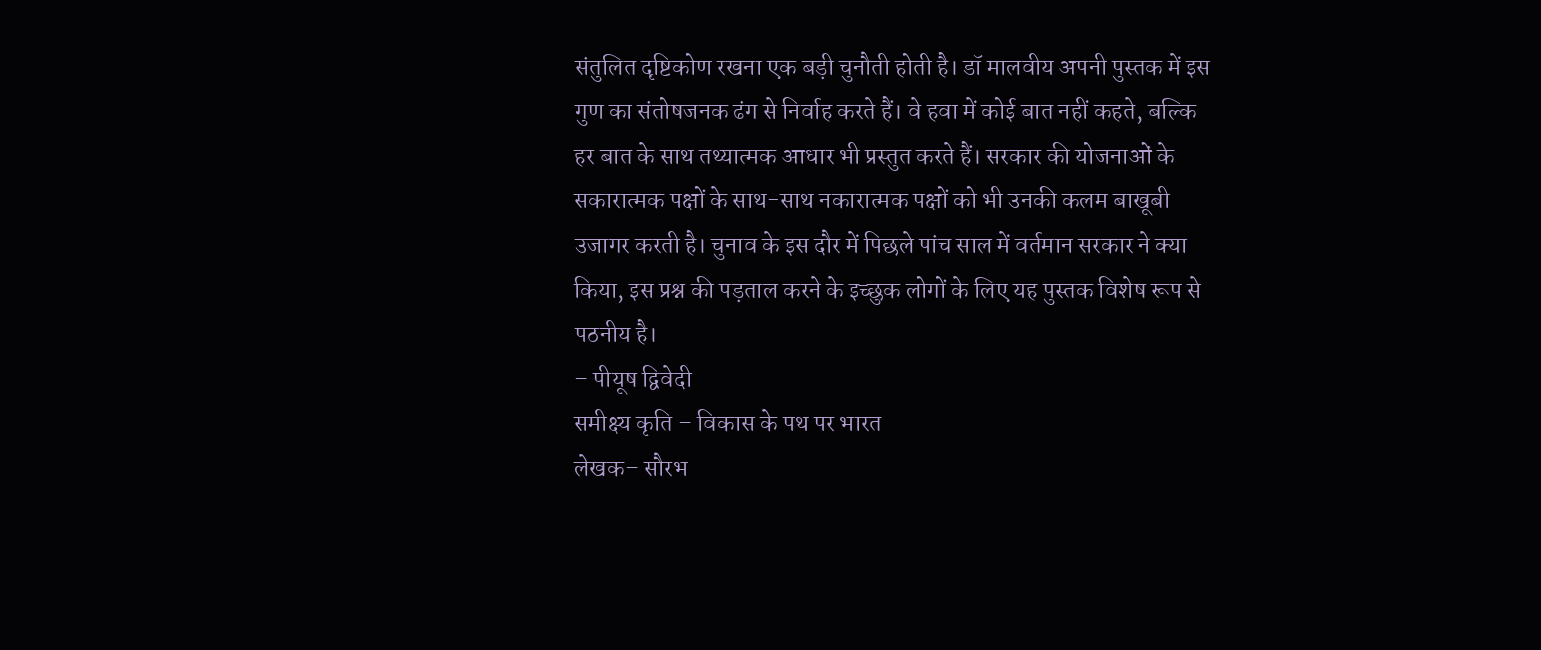संतुलित दृष्टिकोण रखना एक बड़ी चुनौती होती है। डॉ मालवीय अपनी पुस्तक में इस गुण का संतोषजनक ढंग से निर्वाह करते हैं। वे हवा में कोई बात नहीं कहते, बल्कि हर बात के साथ तथ्यात्मक आधार भी प्रस्तुत करते हैं। सरकार की योजनाओं के सकारात्मक पक्षों के साथ-साथ नकारात्मक पक्षों को भी उनकी कलम बाखूबी उजागर करती है। चुनाव के इस दौर में पिछले पांच साल में वर्तमान सरकार ने क्या किया, इस प्रश्न की पड़ताल करने के इच्छुक लोगों के लिए यह पुस्तक विशेष रूप से पठनीय है।
– पीयूष द्विवेदी
समीक्ष्य कृति – विकास के पथ पर भारत
लेखक– सौरभ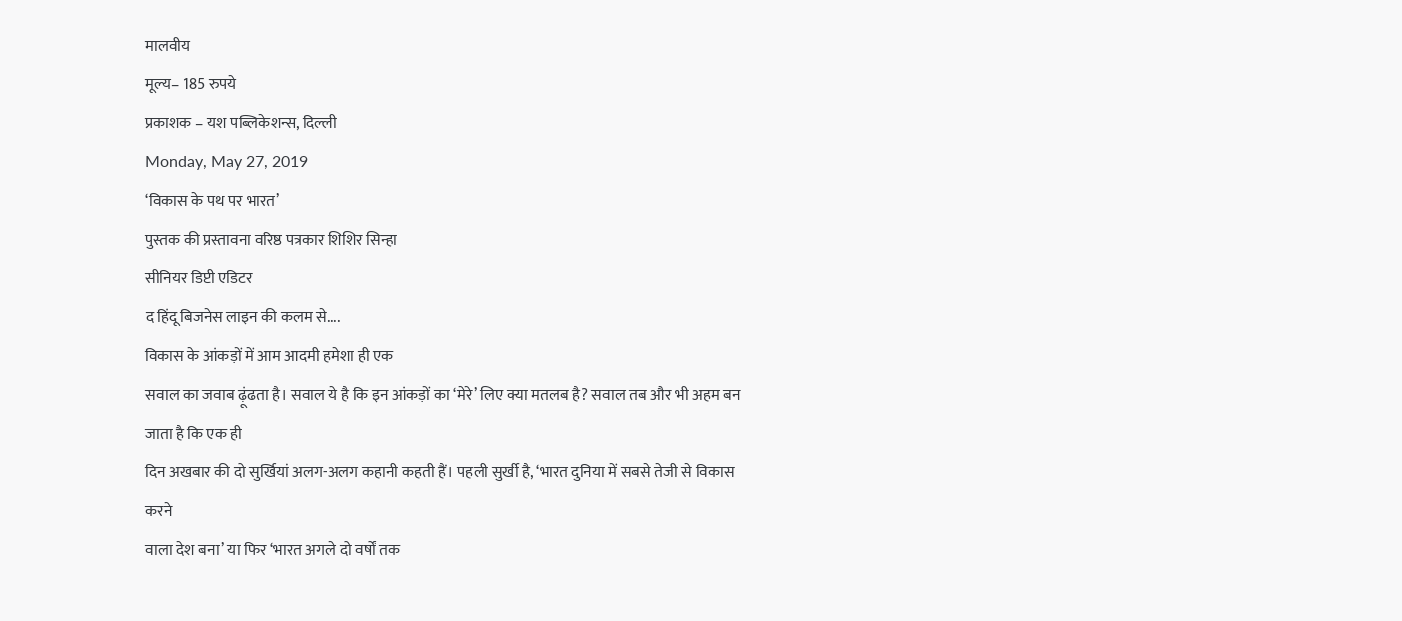मालवीय
मूल्य– 185 रुपये
प्रकाशक – यश पब्लिकेशन्स, दिल्ली
Monday, May 27, 2019
‘विकास के पथ पर भारत’
पुस्तक की प्रस्तावना वरिष्ठ पत्रकार शिशिर सिन्हा
सीनियर डिप्टी एडिटर
द हिंदू बिजनेस लाइन की कलम से....
विकास के आंकड़ों में आम आदमी हमेशा ही एक
सवाल का जवाब ढ़ूंढता है। सवाल ये है कि इन आंकड़ों का ‘मेरे’ लिए क्या मतलब है? सवाल तब और भी अहम बन जाता है कि एक ही
दिन अखबार की दो सुर्खियां अलग-अलग कहानी कहती हैं। पहली सुर्खी है, ‘भारत दुनिया में सबसे तेजी से विकास करने
वाला देश बना’ या फिर ‘भारत अगले दो वर्षों तक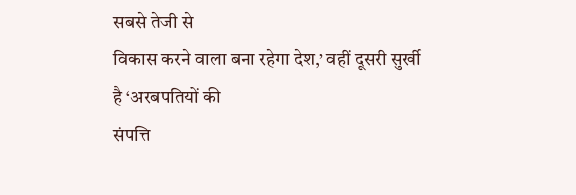सबसे तेजी से
विकास करने वाला बना रहेगा देश,’ वहीं दूसरी सुर्खी
है ‘अरबपतियों की
संपत्ति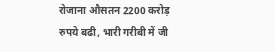रोजाना औसतन 2200 करोड़ रुपये बढी, भारी गरीबी में जी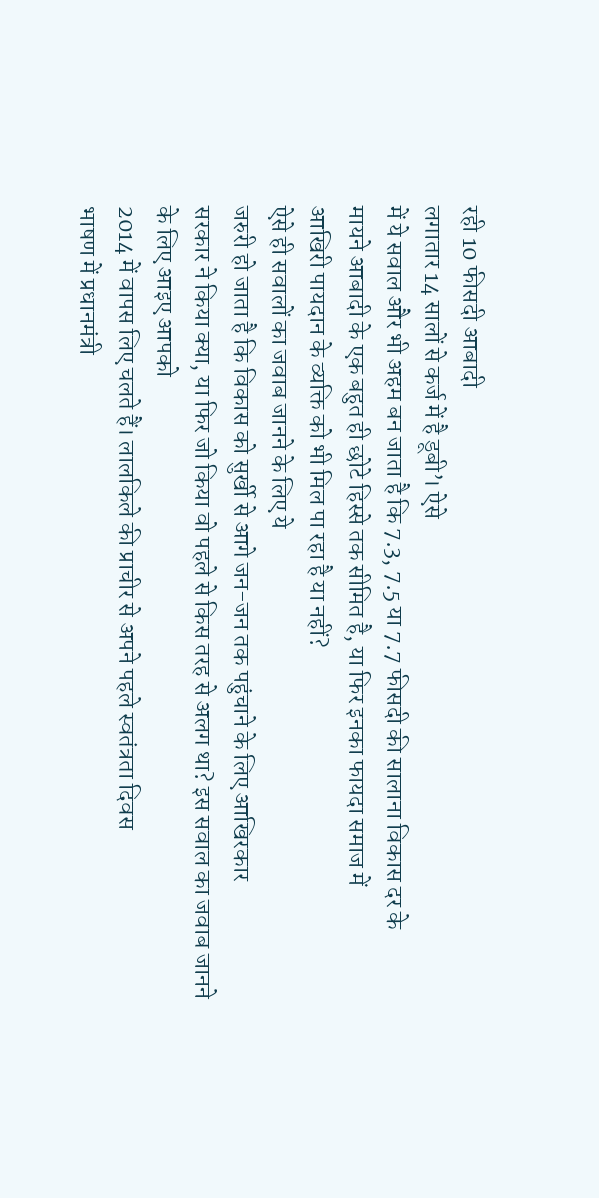रही 10 फीसदी आबादी
लगातार 14 सालों से कर्ज में है डूबी’। ऐसे
में ये सवाल और भी अहम बन जाता है कि 7.3, 7.5 या 7.7 फीसदी की सालाना विकास दर के
मायने आबादी के एक बहुत ही छोटे हिस्से तक सीमित है, या फिर इनका फायदा समाज में
आखिरी पायदान के व्यक्ति को भी मिल पा रहा है या नहीं?
ऐसे ही सवालों का जवाब जानने के लिए ये
जरुरी हो जाता है कि विकास को सुर्खी से आगे जन-जन तक पहुंचाने के लिए आखिरकार
सरकार ने किया क्या, या फिर जो किया वो पहले से किस तरह से अलग था? इस सवाल का जवाब जानने के लिए आइए आपको
2014 में वापस लिए चलते हैं। लालकिले की प्राचीर से अपने पहले स्वतंत्रता दिवस
भाषण में प्रधानमंत्री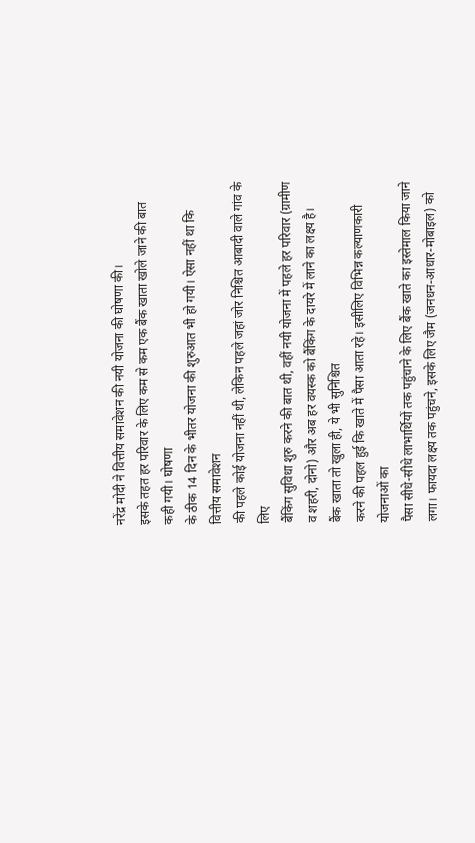नरेंद्र मोदी ने वित्तीय समावेशन की नयी योजना की घोषणा की।
इसके तहत हर परिवार के लिए कम से कम एक बैंक खाता खोले जाने की बात कही गयी। घोषणा
के ठीक 14 दिन के भीतर योजना की शुरुआत भी हो गयी। ऐसा नहीं था कि वित्तीय समावेशन
की पहले कोई योजना नहीं थी, लेकिन पहले जहां जोर निश्चित आबादी वाले गांव के लिए
बैंकिंग सुविधा शुरु करने की बात थी, वहीं नयी योजना में पहले हर परिवार (ग्रामीण
व शहरी, दोनो) और अब हर वयस्क को बैंकिंग के दायरे में लाने का लक्ष्य है।
बैंक खाता तो खुला ही, ये भी सुनिश्चित
करने की पहल हुई कि खाते में पैसा आता रहे। इसीलिए विभिन्न कल्याणकारी योजनाओं का
पैसा सीधे-सीधे लाभार्थियों तक पहुंचाने के लिए बैंक खाते का इस्तेमाल किया जाने
लगा। फायदा लक्ष्य तक पहुंचने, इसके लिए जैम (जनधन-आधार-मोबाइल) को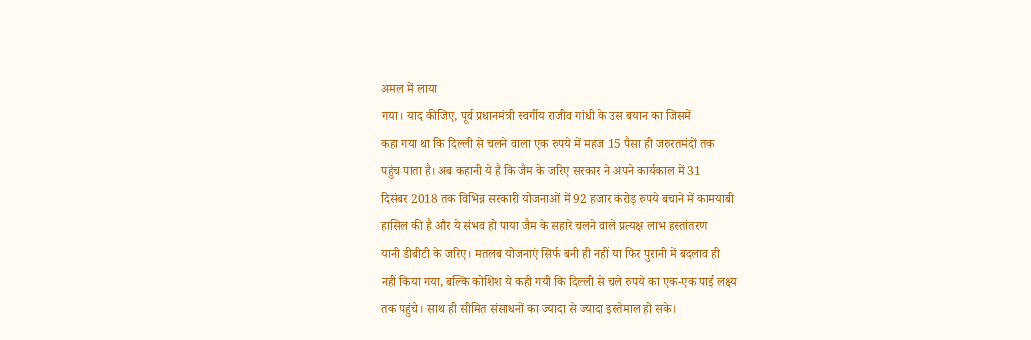अमल में लाया
गया। याद कीजिए, पूर्व प्रधानमंत्री स्वर्गीय राजीव गांधी के उस बयान का जिसमें
कहा गया था कि दिल्ली से चलने वाला एक रुपये में महज 15 पैसा ही जरुरतमंदों तक
पहुंच पाता है। अब कहानी ये है कि जैम के जरिए सरकार ने अपने कार्यकाल में 31
दिसंबर 2018 तक विभिन्न सरकारी योजनाओं में 92 हजार करोड़ रुपये बचाने में कामयाबी
हासिल की है और ये संभव हो पाया जैम के सहारे चलने वाले प्रत्यक्ष लाभ हस्तांतरण
यानी डीबीटी के जरिए। मतलब योजनाएं सिर्फ बनी ही नहीं या फिर पुरानी में बदलाव ही
नहीं किया गया, बल्कि कोशिश ये कही गयी कि दिल्ली से चले रुपये का एक-एक पाई लक्ष्य
तक पहुंचे। साथ ही सीमित संसाधनों का ज्यादा से ज्यादा इस्तेमाल हो सके।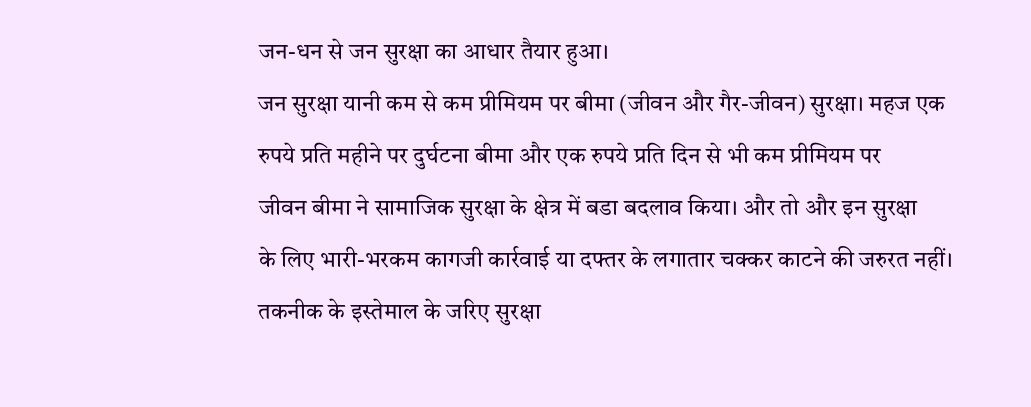जन-धन से जन सुरक्षा का आधार तैयार हुआ।
जन सुरक्षा यानी कम से कम प्रीमियम पर बीमा (जीवन और गैर-जीवन) सुरक्षा। महज एक
रुपये प्रति महीने पर दुर्घटना बीमा और एक रुपये प्रति दिन से भी कम प्रीमियम पर
जीवन बीमा ने सामाजिक सुरक्षा के क्षेत्र में बडा बदलाव किया। और तो और इन सुरक्षा
के लिए भारी-भरकम कागजी कार्रवाई या दफ्तर के लगातार चक्कर काटने की जरुरत नहीं।
तकनीक के इस्तेमाल के जरिए सुरक्षा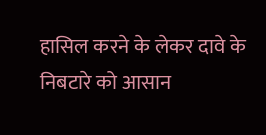हासिल करने के लेकर दावे के निबटारे को आसान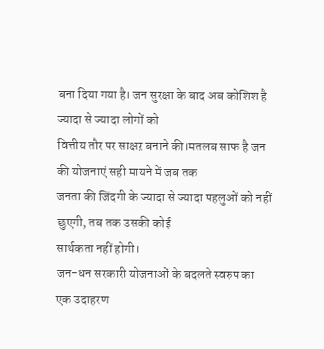बना दिया गया है। जन सुरक्षा के बाद अब कोशिश है ज्यादा से ज्यादा लोगों को
वित्तीय तौर पर साक्षऱ बनाने की।मतलब साफ है जन की योजनाएं सही मायने में जब तक
जनता की जिंदगी के ज्यादा से ज्यादा पहलुओं को नहीं छुएगी, तब तक उसकी कोई
सार्थकता नहीं होगी।
जन-धन सरकारी योजनाओं के बदलते स्वरुप का
एक उदाहरण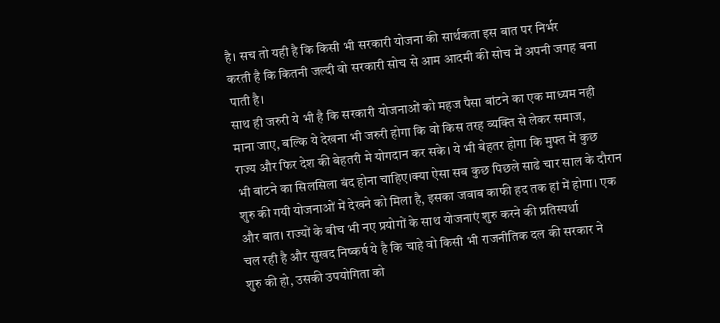है। सच तो यही है कि किसी भी सरकारी योजना की सार्थकता इस बात पर निर्भर
करती है कि कितनी जल्दी वो सरकारी सोच से आम आदमी की सोच में अपनी जगह बना पाती है।
साथ ही जरुरी ये भी है कि सरकारी योजनाओं को महज पैसा बांटने का एक माध्यम नही
माना जाए, बल्कि ये देखना भी जरुरी होगा कि वो किस तरह व्यक्ति से लेकर समाज,
राज्य और फिर देश की बेहतरी मे योगदान कर सके। ये भी बेहतर होगा कि मुफ्त में कुछ
भी बांटने का सिलसिला बंद होना चाहिए।क्या ऐसा सब कुछ पिछले साढे चार साल के दौरान
शुरु की गयी योजनाओं में देखने को मिला है, इसका जवाब काफी हद तक हां में होगा। एक
और बात। राज्यों के बीच भी नए प्रयोगों के साथ योजनाएं शुरु करने की प्रतिस्पर्धा
चल रही है और सुखद निष्कर्ष ये है कि चाहे वो किसी भी राजनीतिक दल की सरकार ने
शुरु की हो, उसकी उपयोगिता को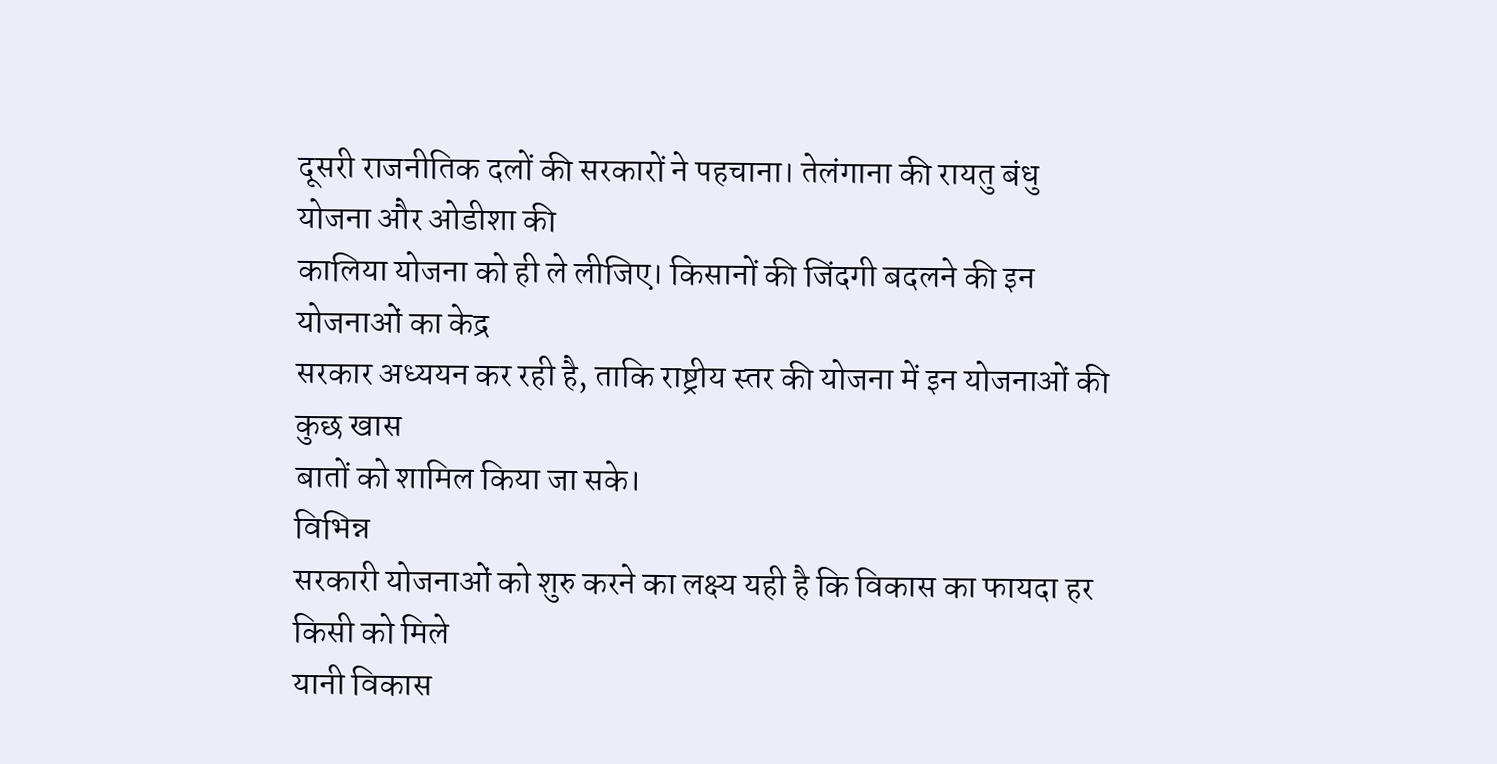दूसरी राजनीतिक दलों की सरकारों ने पहचाना। तेलंगाना की रायतु बंधु योजना और ओडीशा की
कालिया योजना को ही ले लीजिए। किसानों की जिंदगी बदलने की इन योजनाओं का केद्र
सरकार अध्ययन कर रही है, ताकि राष्ट्रीय स्तर की योजना में इन योजनाओं की कुछ खास
बातों को शामिल किया जा सके।
विभिन्न
सरकारी योजनाओं को शुरु करने का लक्ष्य यही है कि विकास का फायदा हर किसी को मिले
यानी विकास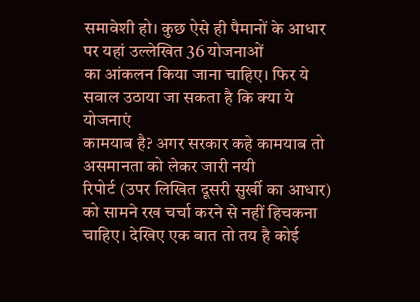समावेशी हो। कुछ ऐसे ही पैमानों के आधार पर यहां उल्लेखित 36 योजनाओं
का आंकलन किया जाना चाहिए। फिर ये सवाल उठाया जा सकता है कि क्या ये योजनाएं
कामयाब है? अगर सरकार कहे कामयाब तो असमानता को लेकर जारी नयी
रिपोर्ट (उपर लिखित दूसरी सुर्खी का आधार) को सामने रख चर्चा करने से नहीं हिचकना
चाहिए। देखिए एक बात तो तय है कोई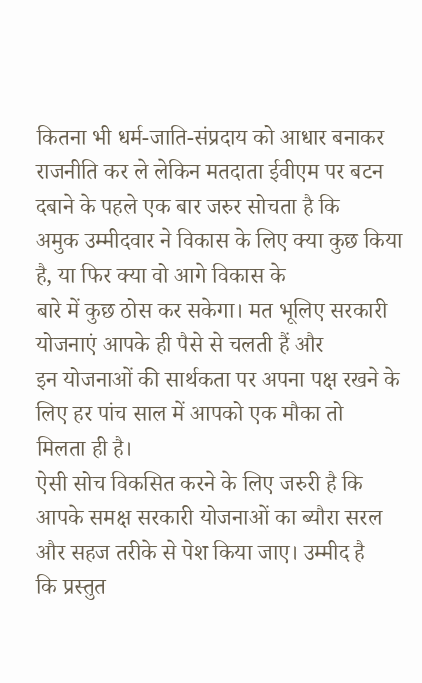कितना भी धर्म-जाति-संप्रदाय को आधार बनाकर
राजनीति कर ले लेकिन मतदाता ईवीएम पर बटन दबाने के पहले एक बार जरुर सोचता है कि
अमुक उम्मीदवार ने विकास के लिए क्या कुछ किया है, या फिर क्या वो आगे विकास के
बारे में कुछ ठोस कर सकेगा। मत भूलिए सरकारी योजनाएं आपके ही पैसे से चलती हैं और
इन योजनाओं की सार्थकता पर अपना पक्ष रखने के लिए हर पांच साल में आपको एक मौका तो
मिलता ही है।
ऐसी सोच विकसित करने के लिए जरुरी है कि
आपके समक्ष सरकारी योजनाओं का ब्यौरा सरल और सहज तरीके से पेश किया जाए। उम्मीद है
कि प्रस्तुत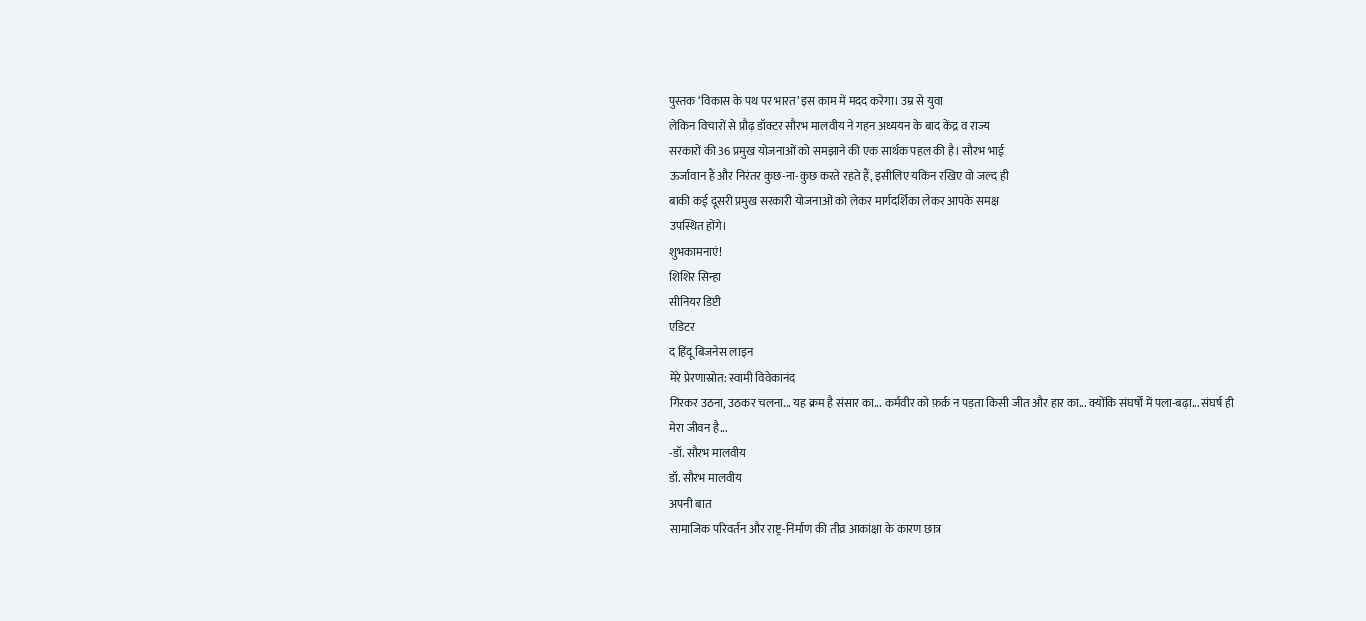पुस्तक ‘विकास के पथ पर भारत’ इस काम में मदद करेगा। उम्र से युवा
लेकिन विचारों से प्रौढ़ डॉक्टर सौरभ मालवीय ने गहन अध्ययन के बाद केंद्र व राज्य
सरकारों की 36 प्रमुख योजनाओं को समझाने की एक सार्थक पहल की है। सौरभ भाई
ऊर्जावान हैं और निरंतर कुछ-ना-कुछ करते रहते हैं, इसीलिए यकिन रखिए वो जल्द ही
बाकी कई दूसरी प्रमुख सरकारी योजनाओं को लेकर मार्गदर्शिका लेकर आपके समक्ष
उपस्थित होंगे।
शुभकामनाएं!
शिशिर सिन्हा
सीनियर डिप्टी
एडिटर
द हिंदू बिजनेस लाइन
मेरे प्रेरणास्रोत: स्वामी विवेकानंद
गिरकर उठना, उठकर चलना... यह क्रम है संसार का... कर्मवीर को फ़र्क़ न पड़ता किसी जीत और हार का... क्योंकि संघर्षों में पला-बढ़ा... संघर्ष ही मेरा जीवन है...
-डॉ. सौरभ मालवीय
डॉ. सौरभ मालवीय
अपनी बात
सामाजिक परिवर्तन और राष्ट्र-निर्माण की तीव्र आकांक्षा के कारण छात्र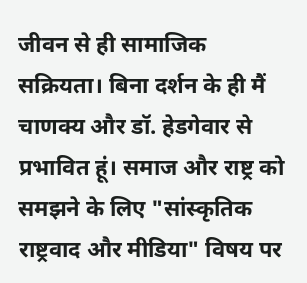जीवन से ही सामाजिक सक्रियता। बिना दर्शन के ही मैं चाणक्य और डॉ. हेडगेवार से प्रभावित हूं। समाज और राष्ट्र को समझने के लिए "सांस्कृतिक राष्ट्रवाद और मीडिया" विषय पर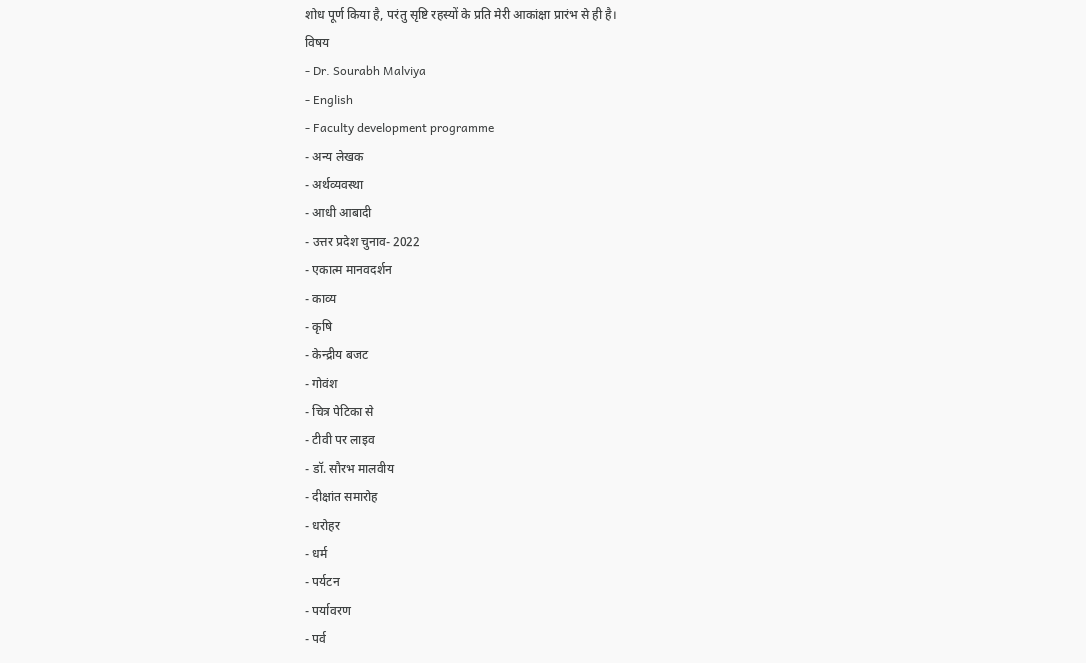शोध पूर्ण किया है, परंतु सृष्टि रहस्यों के प्रति मेरी आकांक्षा प्रारंभ से ही है।
विषय
- Dr. Sourabh Malviya
- English
- Faculty development programme
- अन्य लेखक
- अर्थव्यवस्था
- आधी आबादी
- उत्तर प्रदेश चुनाव- 2022
- एकात्म मानवदर्शन
- काव्य
- कृषि
- केन्द्रीय बजट
- गोवंश
- चित्र पेटिका से
- टीवी पर लाइव
- डॉ. सौरभ मालवीय
- दीक्षांत समारोह
- धरोहर
- धर्म
- पर्यटन
- पर्यावरण
- पर्व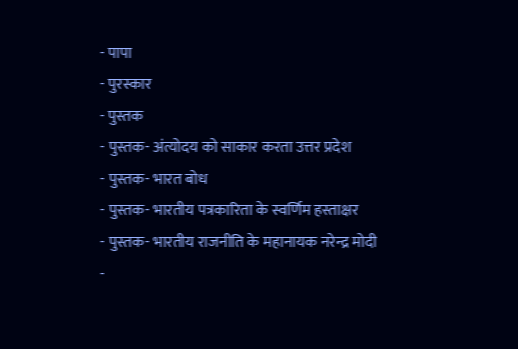- पापा
- पुरस्कार
- पुस्तक
- पुस्तक- अंत्योदय को साकार करता उत्तर प्रदेश
- पुस्तक- भारत बोध
- पुस्तक- भारतीय पत्रकारिता के स्वर्णिम हस्ताक्षर
- पुस्तक- भारतीय राजनीति के महानायक नरेन्द्र मोदी
-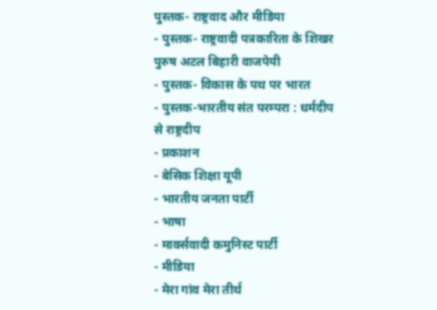पुस्तक- राष्ट्रवाद और मीडिया
- पुस्तक- राष्ट्रवादी पत्रकारिता के शिखर पुरुष अटल बिहारी वाजपेयी
- पुस्तक- विकास के पथ पर भारत
- पुस्तक-भारतीय संत परम्परा : धर्मदीप से राष्ट्रदीप
- प्रकाशन
- बेसिक शिक्षा यूपी
- भारतीय जनता पार्टी
- भाषा
- मार्क्सवादी कमुनिस्ट पार्टी
- मीडिया
- मेरा गांव मेरा तीर्थ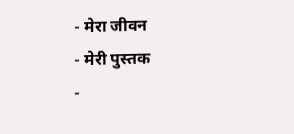- मेरा जीवन
- मेरी पुस्तक
-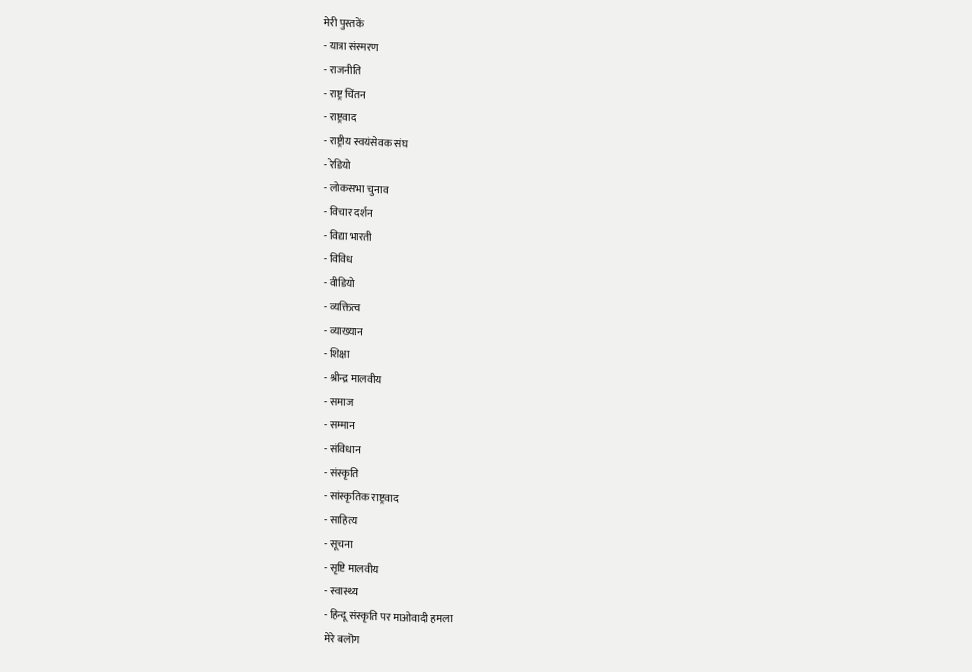मेरी पुस्तकें
- यात्रा संस्मरण
- राजनीति
- राष्ट्र चिंतन
- राष्ट्रवाद
- राष्ट्रीय स्वयंसेवक संघ
- रेडियो
- लोकसभा चुनाव
- विचार दर्शन
- विद्या भारती
- विविध
- वीडियो
- व्यक्तित्व
- व्याख्यान
- शिक्षा
- श्रीन्द्र मालवीय
- समाज
- सम्मान
- संविधान
- संस्कृति
- सांस्कृतिक राष्ट्रवाद
- साहित्य
- सूचना
- सृष्टि मालवीय
- स्वास्थ्य
- हिन्दू संस्कृति पर माओवादी हमला
मेरे बलॊग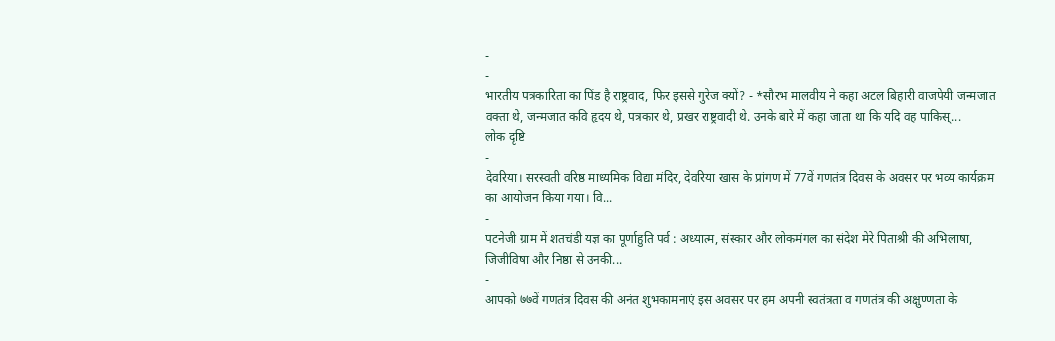-
-
भारतीय पत्रकारिता का पिंड है राष्ट्रवाद, फिर इससे गुरेज क्यों? - *सौरभ मालवीय ने कहा अटल बिहारी वाजपेयी जन्मजात वक्ता थे, जन्मजात कवि हृदय थे, पत्रकार थे, प्रखर राष्ट्रवादी थे. उनके बारे में कहा जाता था कि यदि वह पाकिस्...
लोक दृष्टि
-
देवरिया। सरस्वती वरिष्ठ माध्यमिक विद्या मंदिर, देवरिया खास के प्रांगण में 77वें गणतंत्र दिवस के अवसर पर भव्य कार्यक्रम का आयोजन किया गया। वि...
-
पटनेजी ग्राम में शतचंडी यज्ञ का पूर्णाहुति पर्व : अध्यात्म, संस्कार और लोकमंगल का संदेश मेरे पिताश्री की अभिलाषा, जिजीविषा और निष्ठा से उनकी...
-
आपको ७७वें गणतंत्र दिवस की अनंत शुभकामनाएं इस अवसर पर हम अपनी स्वतंत्रता व गणतंत्र की अक्षुण्णता के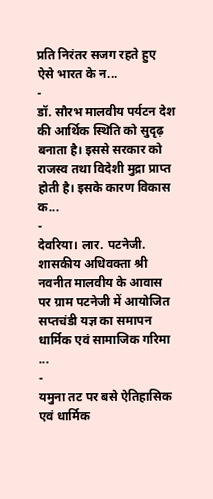प्रति निरंतर सजग रहते हुए ऐसे भारत के न...
-
डॉ. सौरभ मालवीय पर्यटन देश की आर्थिक स्थिति को सुदृढ़ बनाता है। इससे सरकार को राजस्व तथा विदेशी मुद्रा प्राप्त होती है। इसके कारण विकास क...
-
देवरिया। लार. पटनेजी. शासकीय अधिवक्ता श्री नवनीत मालवीय के आवास पर ग्राम पटनेजी में आयोजित सप्तचंडी यज्ञ का समापन धार्मिक एवं सामाजिक गरिमा ...
-
यमुना तट पर बसे ऐतिहासिक एवं धार्मिक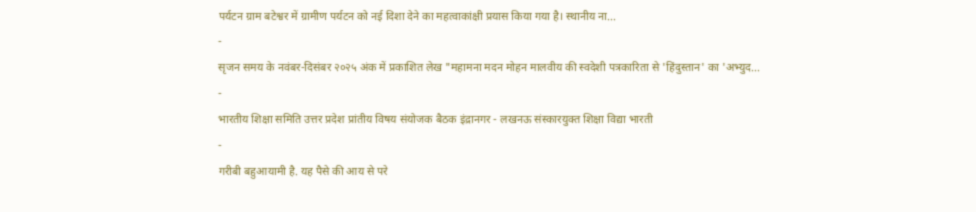पर्यटन ग्राम बटेश्वर में ग्रामीण पर्यटन को नई दिशा देने का महत्वाकांक्षी प्रयास किया गया है। स्थानीय ना...
-
सृजन समय के नवंबर-दिसंबर २०२५ अंक में प्रकाशित लेख "महामना मदन मोहन मालवीय की स्वदेशी पत्रकारिता से 'हिंदुस्तान' का 'अभ्युद...
-
भारतीय शिक्षा समिति उत्तर प्रदेश प्रांतीय विषय संयोजक बैठक इंद्रानगर - लखनऊ संस्कारयुक्त शिक्षा विद्या भारती
-
गरीबी बहुआयामी है. यह पैसे की आय से परे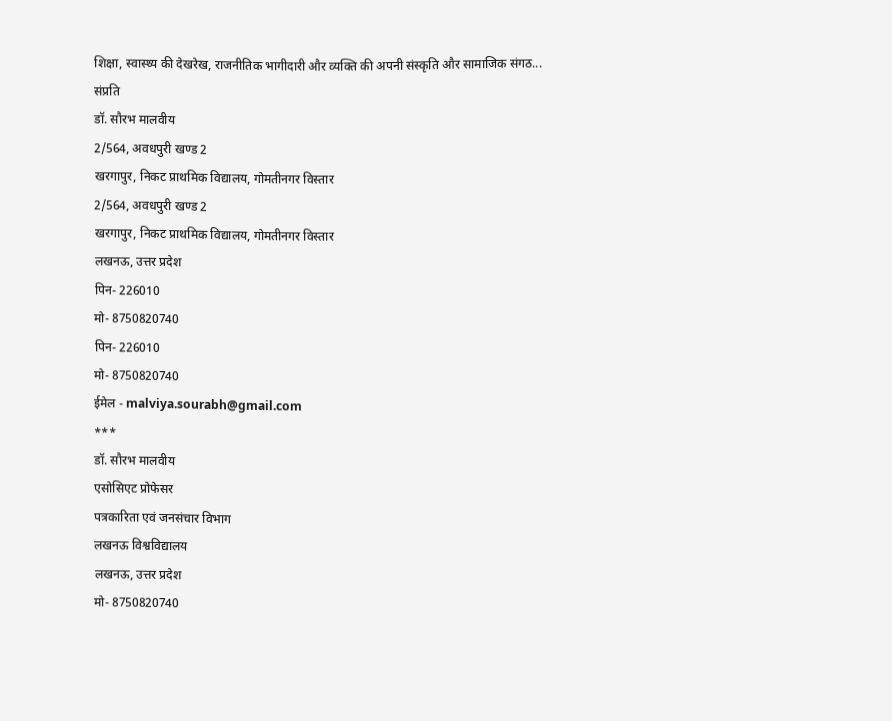शिक्षा, स्वास्थ्य की देखरेख, राजनीतिक भागीदारी और व्यक्ति की अपनी संस्कृति और सामाजिक संगठ...
संप्रति
डॉ. सौरभ मालवीय
2/564, अवधपुरी खण्ड 2
खरगापुर, निकट प्राथमिक विद्यालय, गोमतीनगर विस्तार
2/564, अवधपुरी खण्ड 2
खरगापुर, निकट प्राथमिक विद्यालय, गोमतीनगर विस्तार
लखनऊ, उत्तर प्रदेश
पिन- 226010
मो- 8750820740
पिन- 226010
मो- 8750820740
ईमेल - malviya.sourabh@gmail.com
***
डॉ. सौरभ मालवीय
एसोसिएट प्रोफेसर
पत्रकारिता एवं जनसंचार विभाग
लखनऊ विश्वविद्यालय
लखनऊ, उत्तर प्रदेश
मो- 8750820740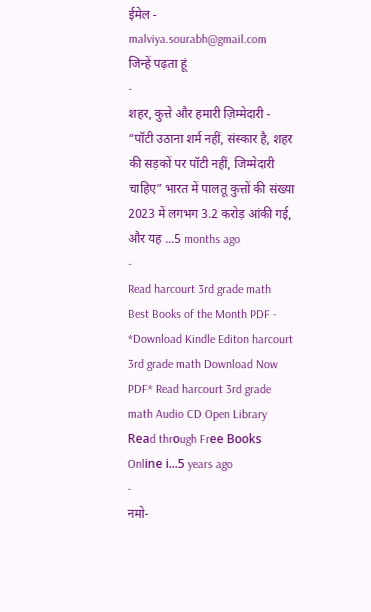ईमेल - malviya.sourabh@gmail.com
जिन्हें पढ़ता हूं
-
शहर, कुत्ते और हमारी ज़िम्मेदारी - “पॉटी उठाना शर्म नहीं, संस्कार है, शहर की सड़कों पर पॉटी नहीं, जिम्मेदारी चाहिए” भारत में पालतू कुत्तों की संख्या 2023 में लगभग 3.2 करोड़ आंकी गई, और यह ...5 months ago
-
Read harcourt 3rd grade math Best Books of the Month PDF - *Download Kindle Editon harcourt 3rd grade math Download Now PDF* Read harcourt 3rd grade math Audio CD Open Library Rеаd thrоugh Frее Bооkѕ Onlіnе і...5 years ago
-
नमो-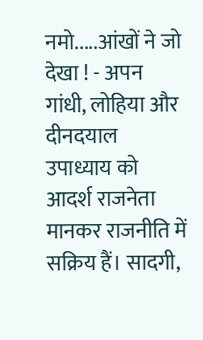नमो.....आंखों ने जो देखा ! - अपन गांधी, लोहिया और दीनदयाल उपाध्याय को आदर्श राजनेता मानकर राजनीति में सक्रिय हैं। सादगी,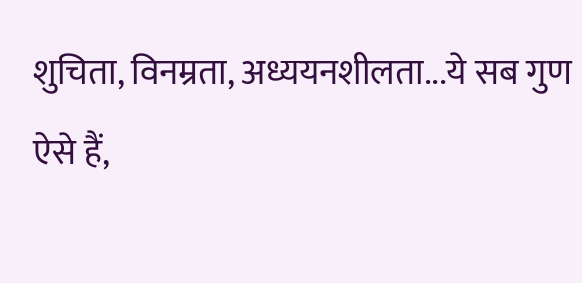शुचिता, विनम्रता, अध्ययनशीलता...ये सब गुण ऐसे हैं,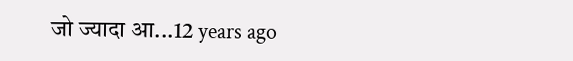जो ज्यादा आ...12 years ago